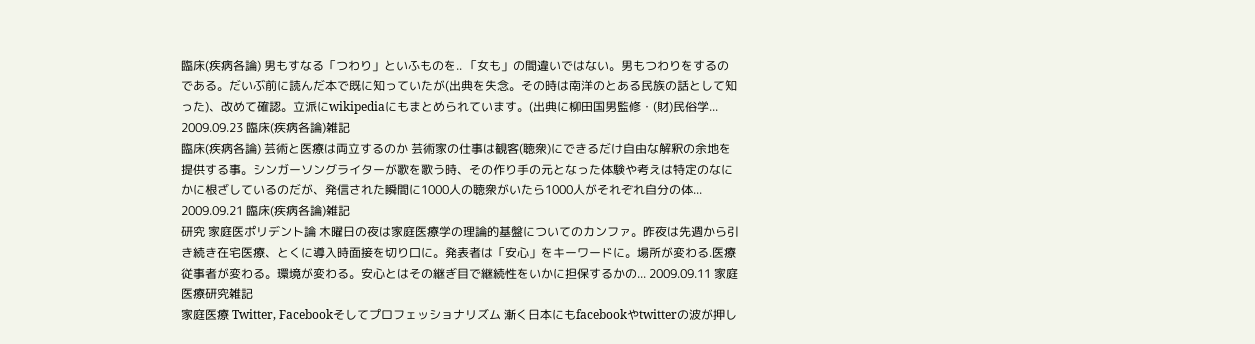臨床(疾病各論) 男もすなる「つわり」といふものを.. 「女も」の間違いではない。男もつわりをするのである。だいぶ前に読んだ本で既に知っていたが(出典を失念。その時は南洋のとある民族の話として知った)、改めて確認。立派にwikipediaにもまとめられています。(出典に柳田国男監修・(財)民俗学... 2009.09.23 臨床(疾病各論)雑記
臨床(疾病各論) 芸術と医療は両立するのか 芸術家の仕事は観客(聴衆)にできるだけ自由な解釈の余地を提供する事。シンガーソングライターが歌を歌う時、その作り手の元となった体験や考えは特定のなにかに根ざしているのだが、発信された瞬間に1000人の聴衆がいたら1000人がそれぞれ自分の体... 2009.09.21 臨床(疾病各論)雑記
研究 家庭医ポリデント論 木曜日の夜は家庭医療学の理論的基盤についてのカンファ。昨夜は先週から引き続き在宅医療、とくに導入時面接を切り口に。発表者は「安心」をキーワードに。場所が変わる.医療従事者が変わる。環境が変わる。安心とはその継ぎ目で継続性をいかに担保するかの... 2009.09.11 家庭医療研究雑記
家庭医療 Twitter, Facebookそしてプロフェッショナリズム 漸く日本にもfacebookやtwitterの波が押し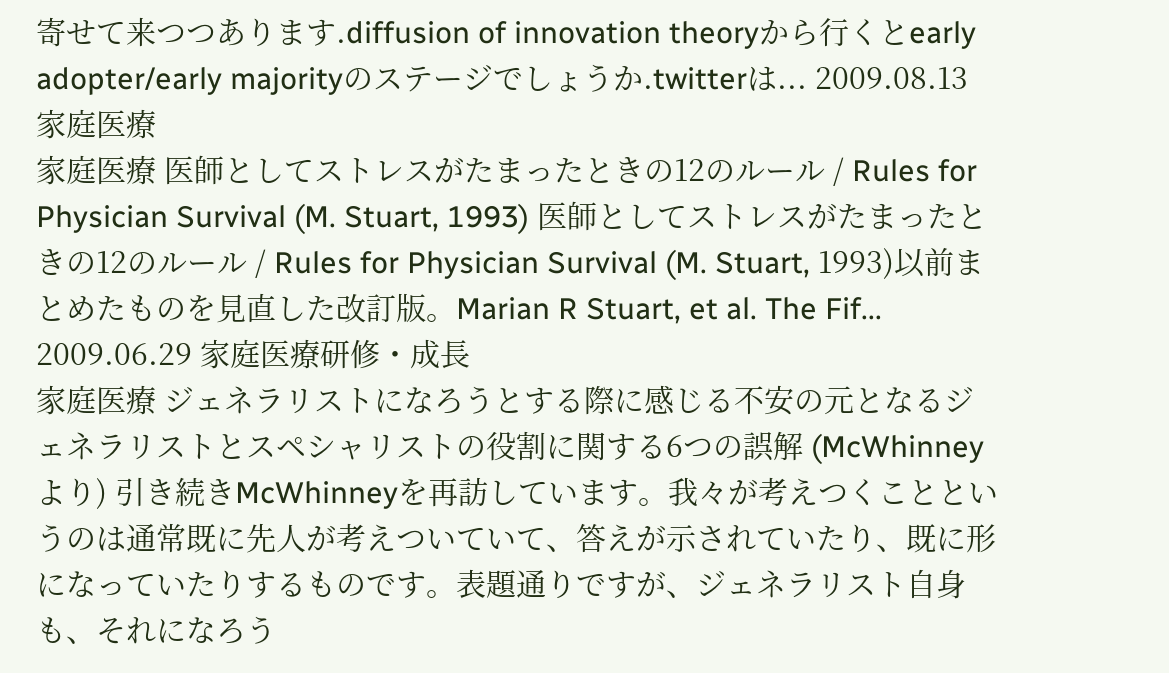寄せて来つつあります.diffusion of innovation theoryから行くとearly adopter/early majorityのステージでしょうか.twitterは... 2009.08.13 家庭医療
家庭医療 医師としてストレスがたまったときの12のルール / Rules for Physician Survival (M. Stuart, 1993) 医師としてストレスがたまったときの12のルール / Rules for Physician Survival (M. Stuart, 1993)以前まとめたものを見直した改訂版。Marian R Stuart, et al. The Fif... 2009.06.29 家庭医療研修・成長
家庭医療 ジェネラリストになろうとする際に感じる不安の元となるジェネラリストとスペシャリストの役割に関する6つの誤解 (McWhinneyより) 引き続きMcWhinneyを再訪しています。我々が考えつくことというのは通常既に先人が考えついていて、答えが示されていたり、既に形になっていたりするものです。表題通りですが、ジェネラリスト自身も、それになろう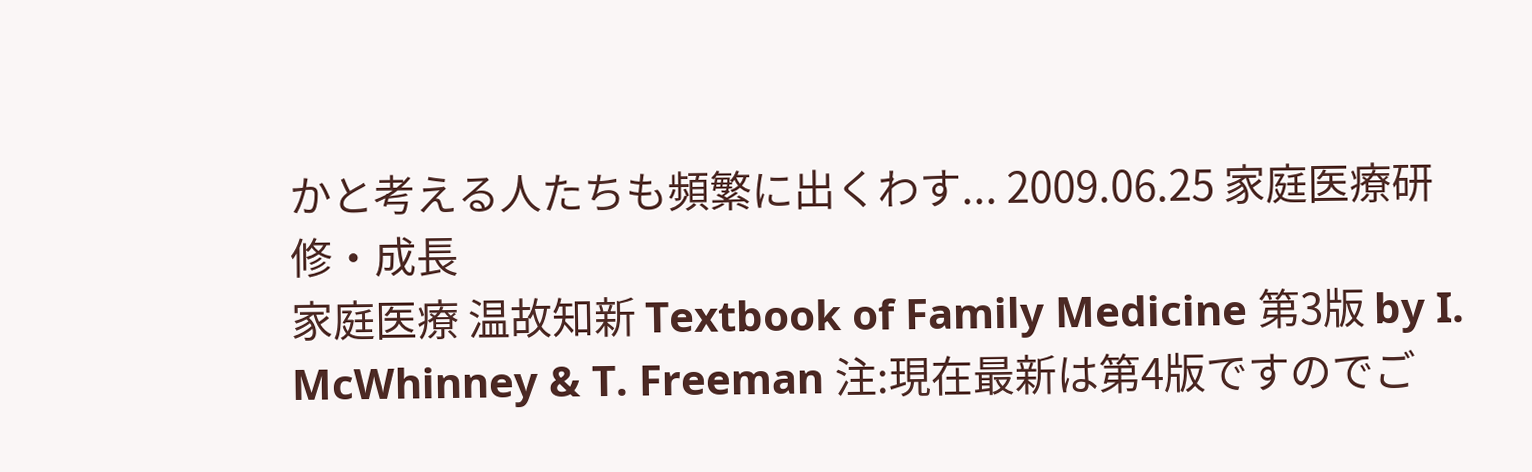かと考える人たちも頻繁に出くわす... 2009.06.25 家庭医療研修・成長
家庭医療 温故知新 Textbook of Family Medicine 第3版 by I. McWhinney & T. Freeman 注:現在最新は第4版ですのでご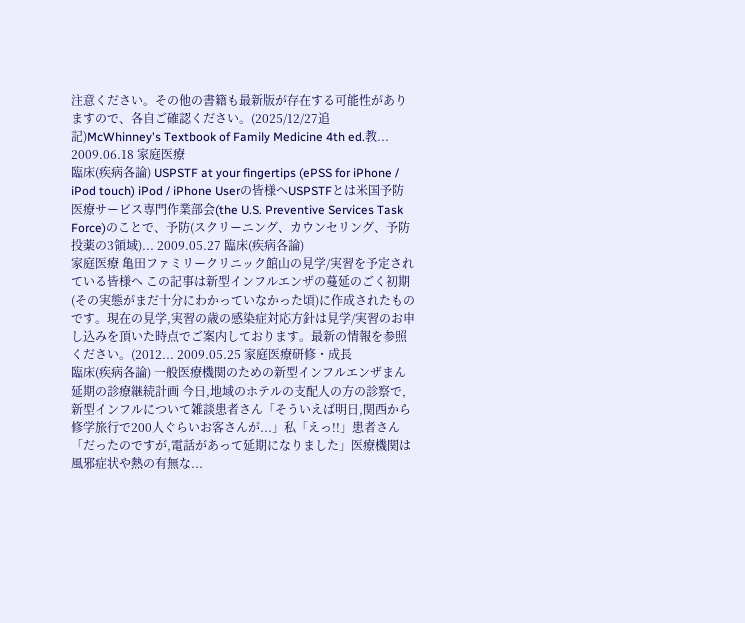注意ください。その他の書籍も最新版が存在する可能性がありますので、各自ご確認ください。(2025/12/27追記)McWhinney's Textbook of Family Medicine 4th ed.教... 2009.06.18 家庭医療
臨床(疾病各論) USPSTF at your fingertips (ePSS for iPhone / iPod touch) iPod / iPhone Userの皆様へUSPSTFとは米国予防医療サービス専門作業部会(the U.S. Preventive Services Task Force)のことで、予防(スクリーニング、カウンセリング、予防投薬の3領域)... 2009.05.27 臨床(疾病各論)
家庭医療 亀田ファミリークリニック館山の見学/実習を予定されている皆様へ この記事は新型インフルエンザの蔓延のごく初期(その実態がまだ十分にわかっていなかった頃)に作成されたものです。現在の見学,実習の歳の感染症対応方針は見学/実習のお申し込みを頂いた時点でご案内しております。最新の情報を参照ください。(2012... 2009.05.25 家庭医療研修・成長
臨床(疾病各論) 一般医療機関のための新型インフルエンザまん延期の診療継続計画 今日,地域のホテルの支配人の方の診察で,新型インフルについて雑談患者さん「そういえば明日,関西から修学旅行で200人ぐらいお客さんが...」私「えっ!!」患者さん「だったのですが,電話があって延期になりました」医療機関は風邪症状や熱の有無な...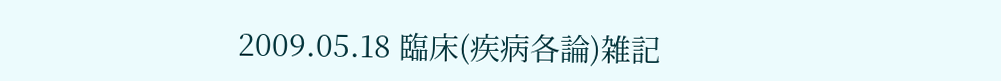2009.05.18 臨床(疾病各論)雑記